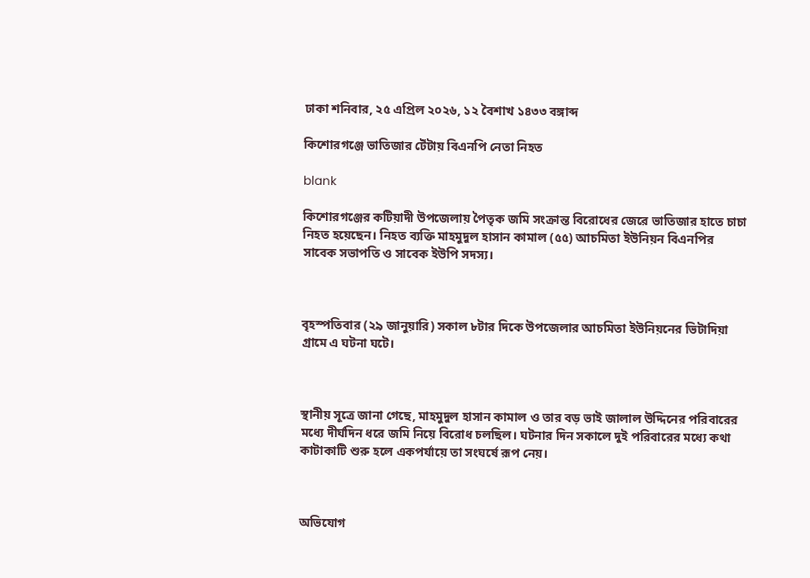ঢাকা শনিবার, ২৫ এপ্রিল ২০২৬, ১২ বৈশাখ ১৪৩৩ বঙ্গাব্দ

কিশোরগঞ্জে ভাতিজার টেঁটায় বিএনপি নেতা নিহত

blank

কিশোরগঞ্জের কটিয়াদী উপজেলায় পৈতৃক জমি সংক্রান্ত বিরোধের জেরে ভাতিজার হাতে চাচা নিহত হয়েছেন। নিহত ব্যক্তি মাহমুদুল হাসান কামাল (৫৫) আচমিতা ইউনিয়ন বিএনপির সাবেক সভাপতি ও সাবেক ইউপি সদস্য।



বৃহস্পতিবার (২৯ জানুয়ারি) সকাল ৮টার দিকে উপজেলার আচমিতা ইউনিয়নের ভিটাদিয়া গ্রামে এ ঘটনা ঘটে।



স্থানীয় সূত্রে জানা গেছে, মাহমুদুল হাসান কামাল ও তার বড় ভাই জালাল উদ্দিনের পরিবারের মধ্যে দীর্ঘদিন ধরে জমি নিয়ে বিরোধ চলছিল। ঘটনার দিন সকালে দুই পরিবারের মধ্যে কথা কাটাকাটি শুরু হলে একপর্যায়ে তা সংঘর্ষে রূপ নেয়।



অভিযোগ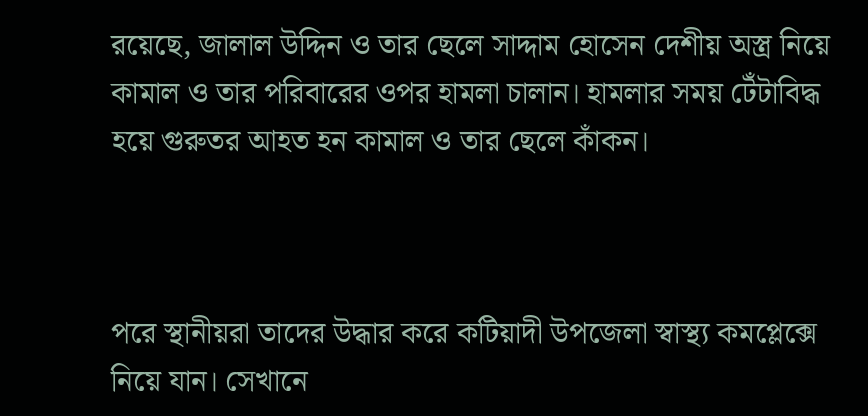রয়েছে, জালাল উদ্দিন ও তার ছেলে সাদ্দাম হোসেন দেশীয় অস্ত্র নিয়ে কামাল ও তার পরিবারের ওপর হামলা চালান। হামলার সময় টেঁটাবিদ্ধ হয়ে গুরুতর আহত হন কামাল ও তার ছেলে কাঁকন।



পরে স্থানীয়রা তাদের উদ্ধার করে কটিয়াদী উপজেলা স্বাস্থ্য কমপ্লেক্সে নিয়ে যান। সেখানে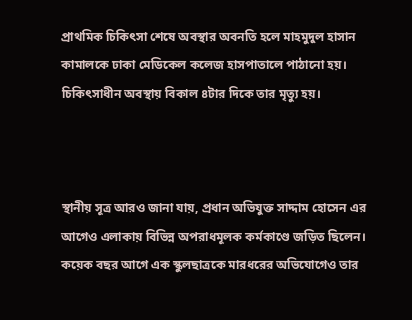প্রাথমিক চিকিৎসা শেষে অবস্থার অবনতি হলে মাহমুদুল হাসান কামালকে ঢাকা মেডিকেল কলেজ হাসপাতালে পাঠানো হয়। চিকিৎসাধীন অবস্থায় বিকাল ৪টার দিকে তার মৃত্যু হয়।



স্থানীয় সূত্র আরও জানা যায়, প্রধান অভিযুক্ত সাদ্দাম হোসেন এর আগেও এলাকায় বিভিন্ন অপরাধমূলক কর্মকাণ্ডে জড়িত ছিলেন। কয়েক বছর আগে এক স্কুলছাত্রকে মারধরের অভিযোগেও তার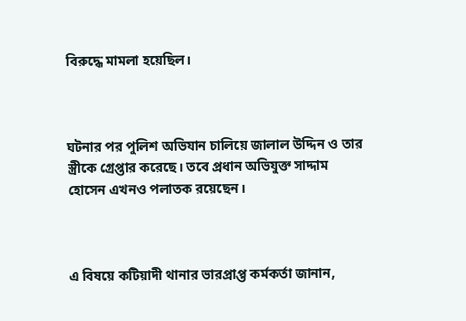বিরুদ্ধে মামলা হয়েছিল।



ঘটনার পর পুলিশ অভিযান চালিয়ে জালাল উদ্দিন ও তার স্ত্রীকে গ্রেপ্তার করেছে। তবে প্রধান অভিযুক্ত সাদ্দাম হোসেন এখনও পলাতক রয়েছেন।



এ বিষয়ে কটিয়াদী থানার ভারপ্রাপ্ত কর্মকর্তা জানান,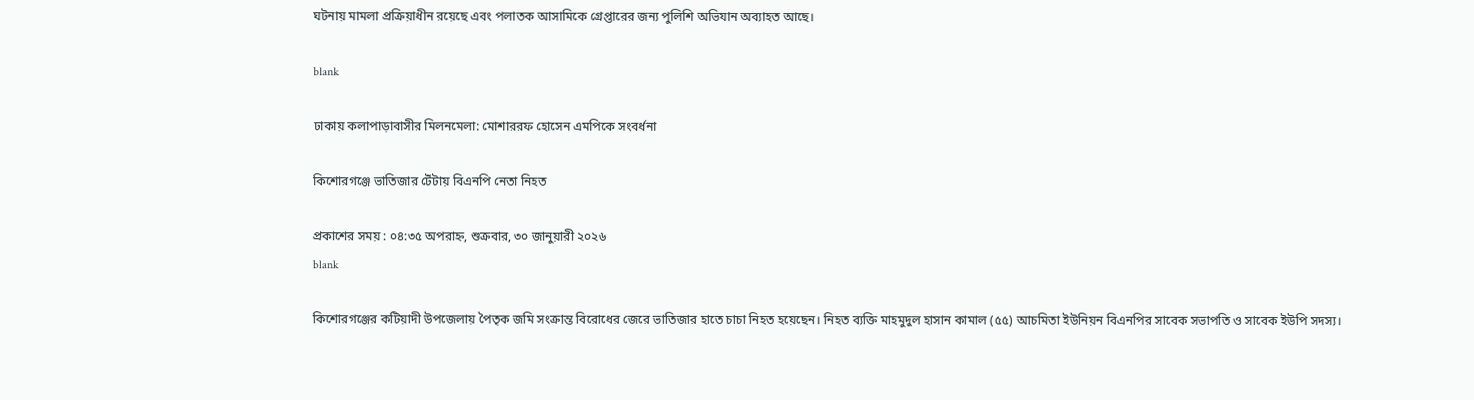ঘটনায় মামলা প্রক্রিয়াধীন রয়েছে এবং পলাতক আসামিকে গ্রেপ্তারের জন্য পুলিশি অভিযান অব্যাহত আছে।

blank

ঢাকায় কলাপাড়াবাসীর মিলনমেলা: মোশাররফ হোসেন এমপিকে সংবর্ধনা

কিশোরগঞ্জে ভাতিজার টেঁটায় বিএনপি নেতা নিহত

প্রকাশের সময় : ০৪:৩৫ অপরাহ্ন, শুক্রবার, ৩০ জানুয়ারী ২০২৬
blank

কিশোরগঞ্জের কটিয়াদী উপজেলায় পৈতৃক জমি সংক্রান্ত বিরোধের জেরে ভাতিজার হাতে চাচা নিহত হয়েছেন। নিহত ব্যক্তি মাহমুদুল হাসান কামাল (৫৫) আচমিতা ইউনিয়ন বিএনপির সাবেক সভাপতি ও সাবেক ইউপি সদস্য।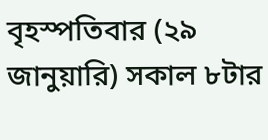বৃহস্পতিবার (২৯ জানুয়ারি) সকাল ৮টার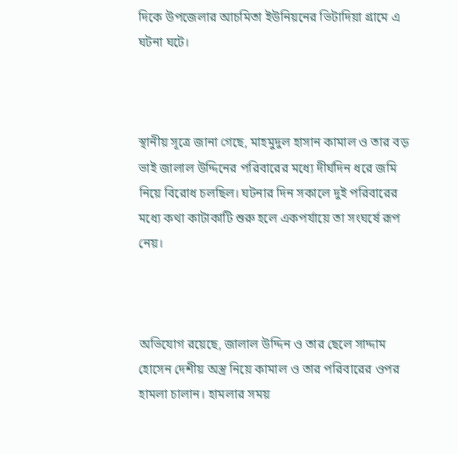দিকে উপজেলার আচমিতা ইউনিয়নের ভিটাদিয়া গ্রামে এ ঘটনা ঘটে।



স্থানীয় সূত্রে জানা গেছে, মাহমুদুল হাসান কামাল ও তার বড় ভাই জালাল উদ্দিনের পরিবারের মধ্যে দীর্ঘদিন ধরে জমি নিয়ে বিরোধ চলছিল। ঘটনার দিন সকালে দুই পরিবারের মধ্যে কথা কাটাকাটি শুরু হলে একপর্যায়ে তা সংঘর্ষে রূপ নেয়।



অভিযোগ রয়েছে, জালাল উদ্দিন ও তার ছেলে সাদ্দাম হোসেন দেশীয় অস্ত্র নিয়ে কামাল ও তার পরিবারের ওপর হামলা চালান। হামলার সময়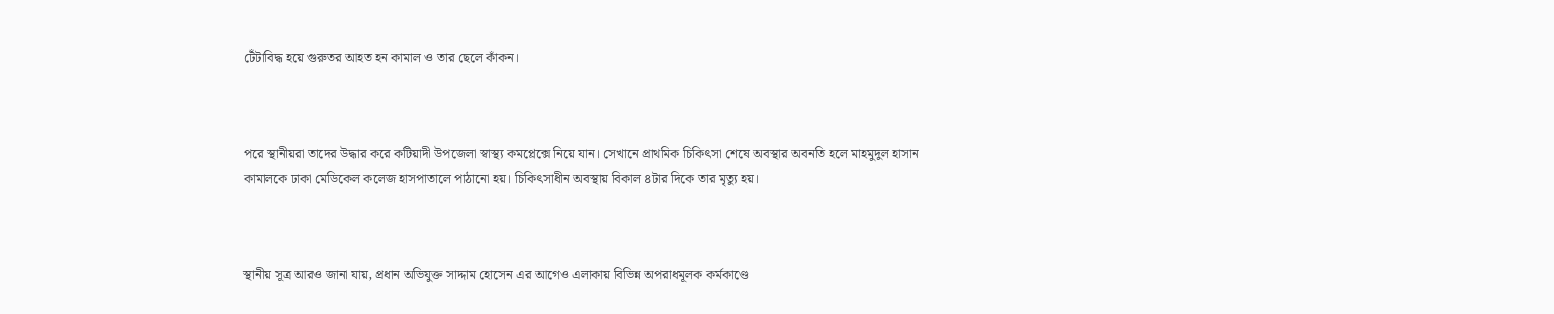টেঁটাবিদ্ধ হয়ে গুরুতর আহত হন কামাল ও তার ছেলে কাঁকন।



পরে স্থানীয়রা তাদের উদ্ধার করে কটিয়াদী উপজেলা স্বাস্থ্য কমপ্লেক্সে নিয়ে যান। সেখানে প্রাথমিক চিকিৎসা শেষে অবস্থার অবনতি হলে মাহমুদুল হাসান কামালকে ঢাকা মেডিকেল কলেজ হাসপাতালে পাঠানো হয়। চিকিৎসাধীন অবস্থায় বিকাল ৪টার দিকে তার মৃত্যু হয়।



স্থানীয় সূত্র আরও জানা যায়, প্রধান অভিযুক্ত সাদ্দাম হোসেন এর আগেও এলাকায় বিভিন্ন অপরাধমূলক কর্মকাণ্ডে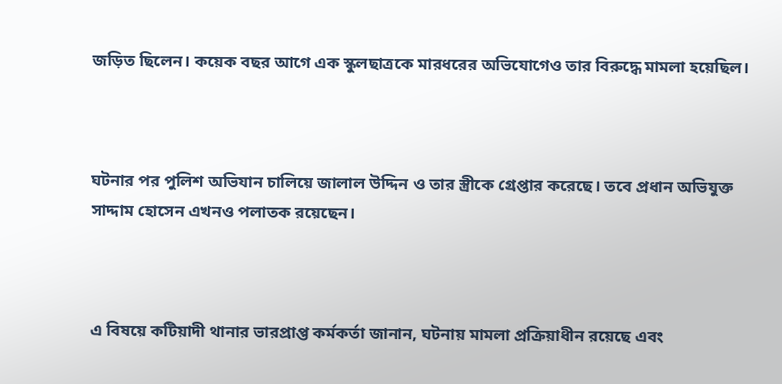জড়িত ছিলেন। কয়েক বছর আগে এক স্কুলছাত্রকে মারধরের অভিযোগেও তার বিরুদ্ধে মামলা হয়েছিল।



ঘটনার পর পুলিশ অভিযান চালিয়ে জালাল উদ্দিন ও তার স্ত্রীকে গ্রেপ্তার করেছে। তবে প্রধান অভিযুক্ত সাদ্দাম হোসেন এখনও পলাতক রয়েছেন।



এ বিষয়ে কটিয়াদী থানার ভারপ্রাপ্ত কর্মকর্তা জানান, ঘটনায় মামলা প্রক্রিয়াধীন রয়েছে এবং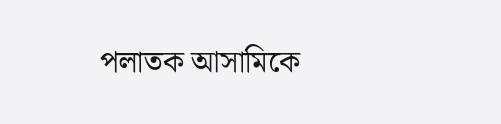পলাতক আসামিকে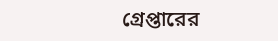গ্রেপ্তারের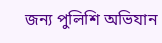জন্য পুলিশি অভিযান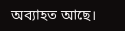অব্যাহত আছে।